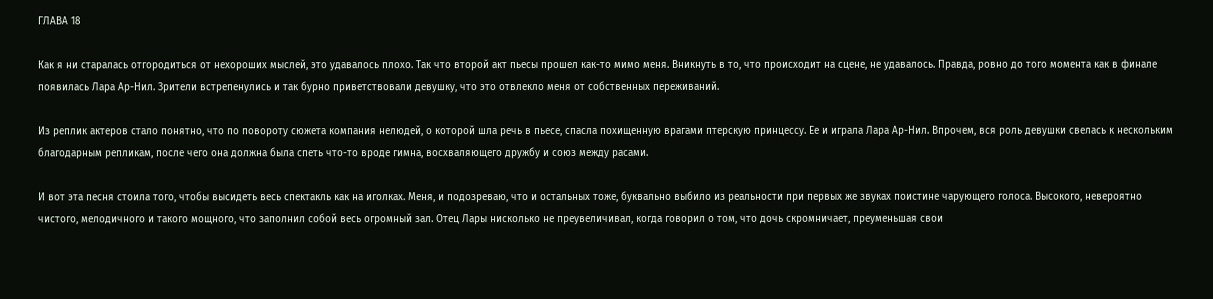ГЛАВА 18

Как я ни старалась отгородиться от нехороших мыслей, это удавалось плохо. Так что второй акт пьесы прошел как-то мимо меня. Вникнуть в то, что происходит на сцене, не удавалось. Правда, ровно до того момента как в финале появилась Лара Ар-Нил. Зрители встрепенулись и так бурно приветствовали девушку, что это отвлекло меня от собственных переживаний.

Из реплик актеров стало понятно, что по повороту сюжета компания нелюдей, о которой шла речь в пьесе, спасла похищенную врагами птерскую принцессу. Ее и играла Лара Ар-Нил. Впрочем, вся роль девушки свелась к нескольким благодарным репликам, после чего она должна была спеть что-то вроде гимна, восхваляющего дружбу и союз между расами.

И вот эта песня стоила того, чтобы высидеть весь спектакль как на иголках. Меня, и подозреваю, что и остальных тоже, буквально выбило из реальности при первых же звуках поистине чарующего голоса. Высокого, невероятно чистого, мелодичного и такого мощного, что заполнил собой весь огромный зал. Отец Лары нисколько не преувеличивал, когда говорил о том, что дочь скромничает, преуменьшая свои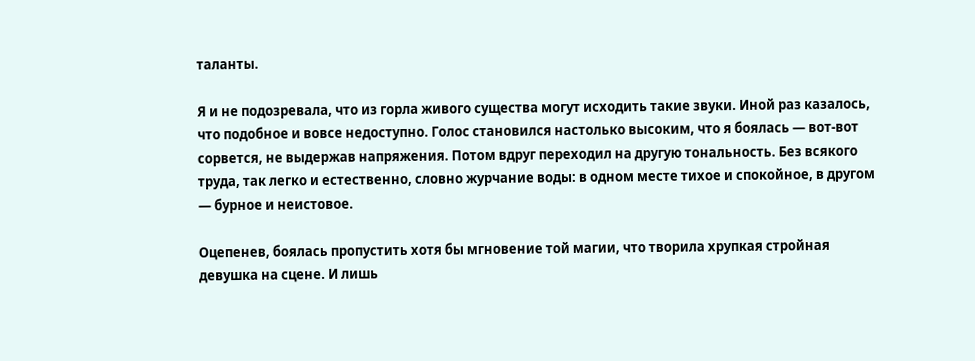таланты.

Я и не подозревала, что из горла живого существа могут исходить такие звуки. Иной раз казалось, что подобное и вовсе недоступно. Голос становился настолько высоким, что я боялась — вот-вот сорвется, не выдержав напряжения. Потом вдруг переходил на другую тональность. Без всякого труда, так легко и естественно, словно журчание воды: в одном месте тихое и спокойное, в другом — бурное и неистовое.

Оцепенев, боялась пропустить хотя бы мгновение той магии, что творила хрупкая стройная девушка на сцене. И лишь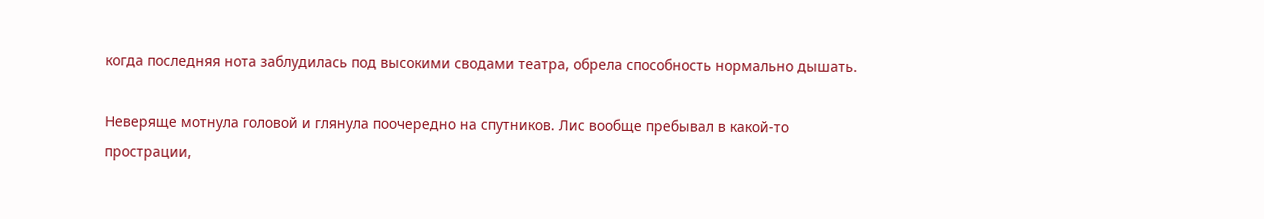когда последняя нота заблудилась под высокими сводами театра, обрела способность нормально дышать.

Неверяще мотнула головой и глянула поочередно на спутников. Лис вообще пребывал в какой-то прострации,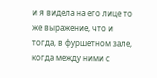и я видела на его лице то же выражение, что и тогда, в фуршетном зале, когда между ними с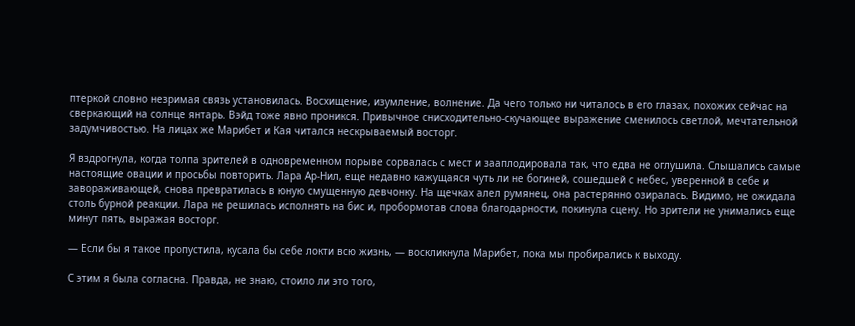птеркой словно незримая связь установилась. Восхищение, изумление, волнение. Да чего только ни читалось в его глазах, похожих сейчас на сверкающий на солнце янтарь. Вэйд тоже явно проникся. Привычное снисходительно-скучающее выражение сменилось светлой, мечтательной задумчивостью. На лицах же Марибет и Кая читался нескрываемый восторг.

Я вздрогнула, когда толпа зрителей в одновременном порыве сорвалась с мест и зааплодировала так, что едва не оглушила. Слышались самые настоящие овации и просьбы повторить. Лара Ар-Нил, еще недавно кажущаяся чуть ли не богиней, сошедшей с небес, уверенной в себе и завораживающей, снова превратилась в юную смущенную девчонку. На щечках алел румянец, она растерянно озиралась. Видимо, не ожидала столь бурной реакции. Лара не решилась исполнять на бис и, пробормотав слова благодарности, покинула сцену. Но зрители не унимались еще минут пять, выражая восторг.

— Если бы я такое пропустила, кусала бы себе локти всю жизнь, — воскликнула Марибет, пока мы пробирались к выходу.

С этим я была согласна. Правда, не знаю, стоило ли это того,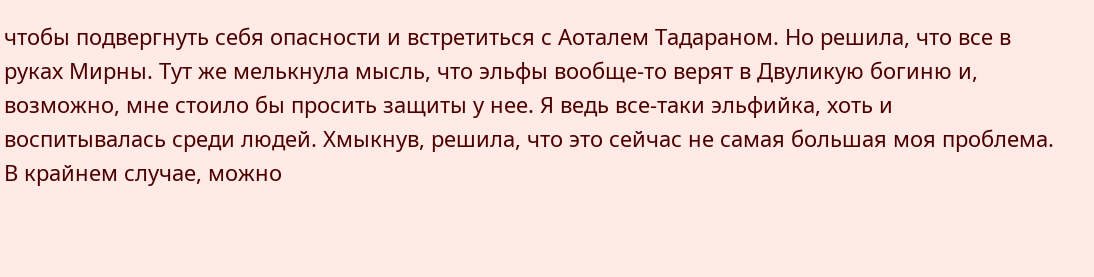чтобы подвергнуть себя опасности и встретиться с Аоталем Тадараном. Но решила, что все в руках Мирны. Тут же мелькнула мысль, что эльфы вообще-то верят в Двуликую богиню и, возможно, мне стоило бы просить защиты у нее. Я ведь все-таки эльфийка, хоть и воспитывалась среди людей. Хмыкнув, решила, что это сейчас не самая большая моя проблема. В крайнем случае, можно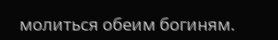молиться обеим богиням.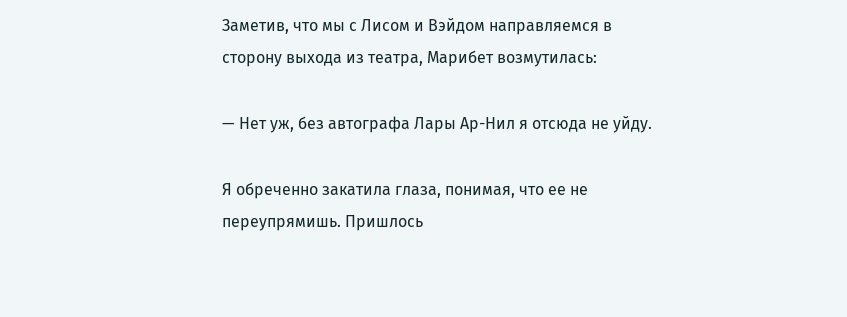Заметив, что мы с Лисом и Вэйдом направляемся в сторону выхода из театра, Марибет возмутилась:

— Нет уж, без автографа Лары Ар-Нил я отсюда не уйду.

Я обреченно закатила глаза, понимая, что ее не переупрямишь. Пришлось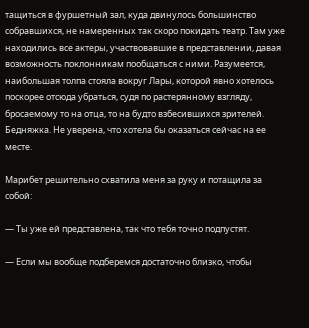тащиться в фуршетный зал, куда двинулось большинство собравшихся, не намеренных так скоро покидать театр. Там уже находились все актеры, участвовавшие в представлении, давая возможность поклонникам пообщаться с ними. Разумеется, наибольшая толпа стояла вокруг Лары, которой явно хотелось поскорее отсюда убраться, судя по растерянному взгляду, бросаемому то на отца, то на будто взбесившихся зрителей. Бедняжка. Не уверена, что хотела бы оказаться сейчас на ее месте.

Марибет решительно схватила меня за руку и потащила за собой:

— Ты уже ей представлена, так что тебя точно подпустят.

— Если мы вообще подберемся достаточно близко, чтобы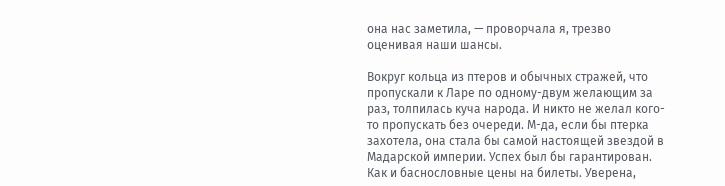она нас заметила, — проворчала я, трезво оценивая наши шансы.

Вокруг кольца из птеров и обычных стражей, что пропускали к Ларе по одному-двум желающим за раз, толпилась куча народа. И никто не желал кого-то пропускать без очереди. М-да, если бы птерка захотела, она стала бы самой настоящей звездой в Мадарской империи. Успех был бы гарантирован. Как и баснословные цены на билеты. Уверена,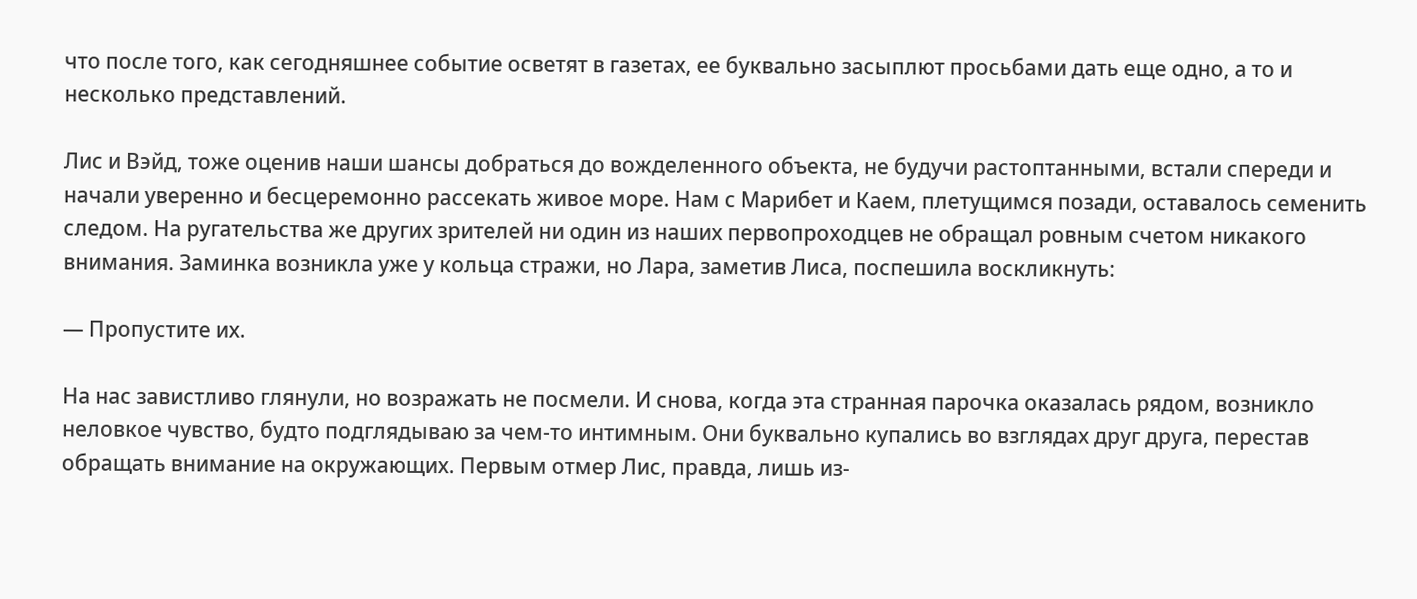что после того, как сегодняшнее событие осветят в газетах, ее буквально засыплют просьбами дать еще одно, а то и несколько представлений.

Лис и Вэйд, тоже оценив наши шансы добраться до вожделенного объекта, не будучи растоптанными, встали спереди и начали уверенно и бесцеремонно рассекать живое море. Нам с Марибет и Каем, плетущимся позади, оставалось семенить следом. На ругательства же других зрителей ни один из наших первопроходцев не обращал ровным счетом никакого внимания. Заминка возникла уже у кольца стражи, но Лара, заметив Лиса, поспешила воскликнуть:

— Пропустите их.

На нас завистливо глянули, но возражать не посмели. И снова, когда эта странная парочка оказалась рядом, возникло неловкое чувство, будто подглядываю за чем-то интимным. Они буквально купались во взглядах друг друга, перестав обращать внимание на окружающих. Первым отмер Лис, правда, лишь из-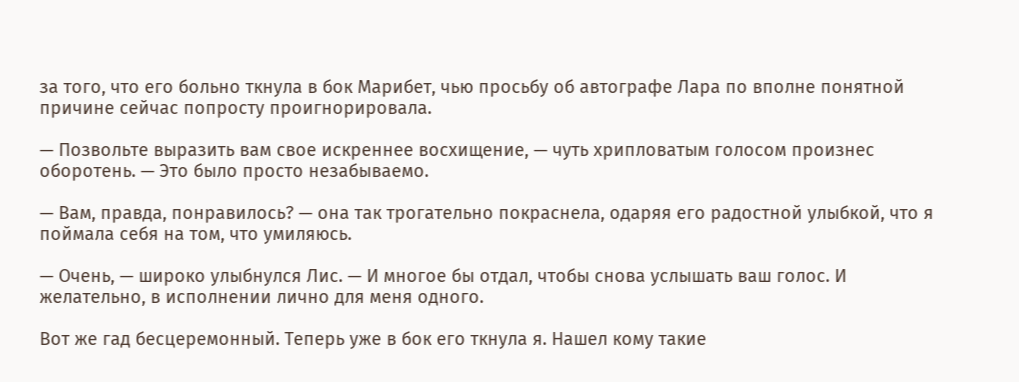за того, что его больно ткнула в бок Марибет, чью просьбу об автографе Лара по вполне понятной причине сейчас попросту проигнорировала.

— Позвольте выразить вам свое искреннее восхищение, — чуть хрипловатым голосом произнес оборотень. — Это было просто незабываемо.

— Вам, правда, понравилось? — она так трогательно покраснела, одаряя его радостной улыбкой, что я поймала себя на том, что умиляюсь.

— Очень, — широко улыбнулся Лис. — И многое бы отдал, чтобы снова услышать ваш голос. И желательно, в исполнении лично для меня одного.

Вот же гад бесцеремонный. Теперь уже в бок его ткнула я. Нашел кому такие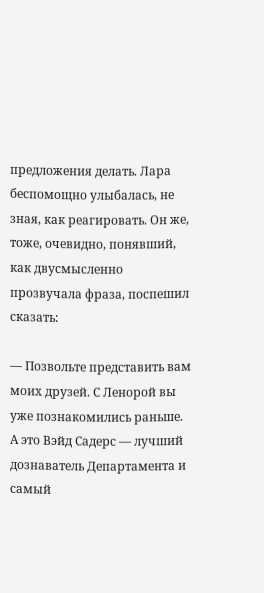предложения делать. Лара беспомощно улыбалась, не зная, как реагировать. Он же, тоже, очевидно, понявший, как двусмысленно прозвучала фраза, поспешил сказать:

— Позвольте представить вам моих друзей. С Ленорой вы уже познакомились раньше. А это Вэйд Садерс — лучший дознаватель Департамента и самый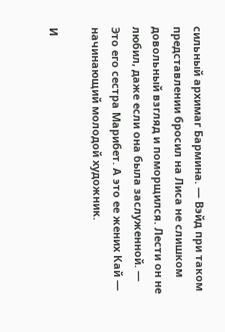сильный архимаг Бармина. — Вэйд при таком представлении бросил на Лиса не слишком довольный взгляд и поморщился. Лести он не любил, даже если она была заслуженной. — Это его сестра Марибет. А это ее жених Кай — начинающий молодой художник.

И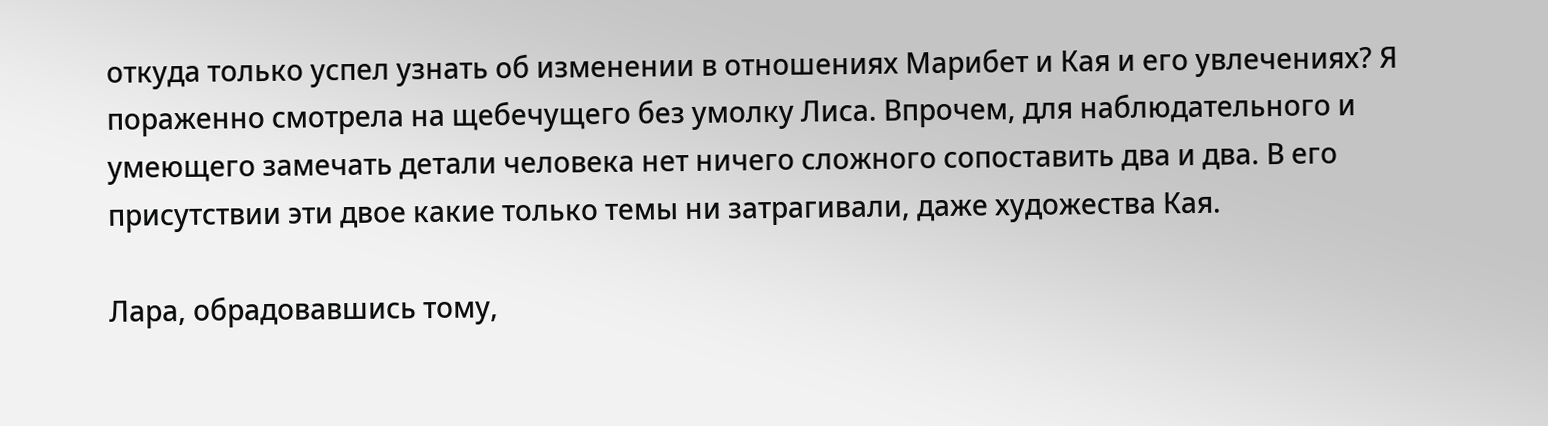откуда только успел узнать об изменении в отношениях Марибет и Кая и его увлечениях? Я пораженно смотрела на щебечущего без умолку Лиса. Впрочем, для наблюдательного и умеющего замечать детали человека нет ничего сложного сопоставить два и два. В его присутствии эти двое какие только темы ни затрагивали, даже художества Кая.

Лара, обрадовавшись тому,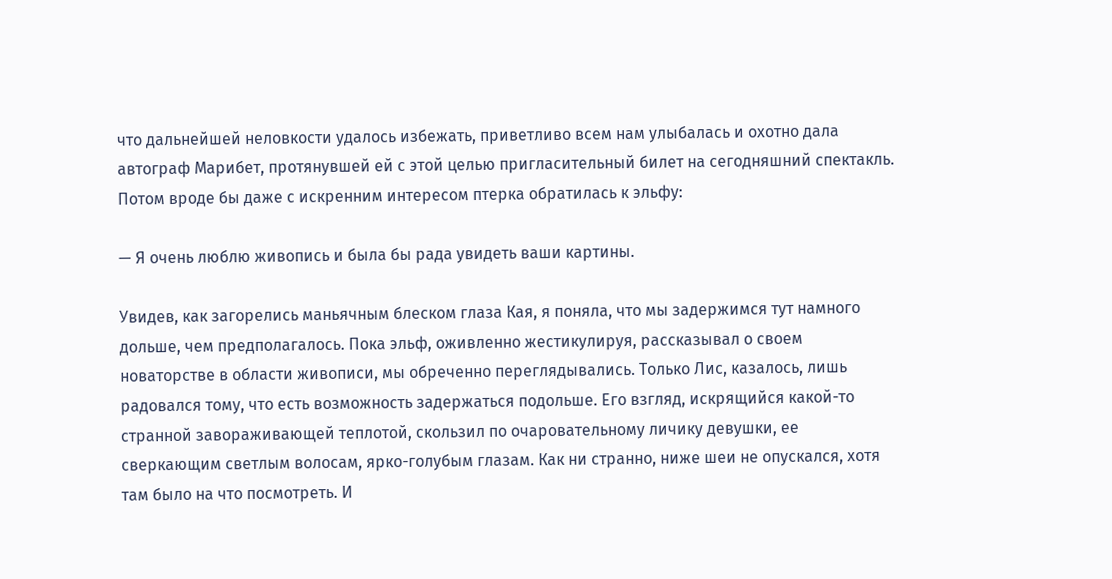что дальнейшей неловкости удалось избежать, приветливо всем нам улыбалась и охотно дала автограф Марибет, протянувшей ей с этой целью пригласительный билет на сегодняшний спектакль. Потом вроде бы даже с искренним интересом птерка обратилась к эльфу:

— Я очень люблю живопись и была бы рада увидеть ваши картины.

Увидев, как загорелись маньячным блеском глаза Кая, я поняла, что мы задержимся тут намного дольше, чем предполагалось. Пока эльф, оживленно жестикулируя, рассказывал о своем новаторстве в области живописи, мы обреченно переглядывались. Только Лис, казалось, лишь радовался тому, что есть возможность задержаться подольше. Его взгляд, искрящийся какой-то странной завораживающей теплотой, скользил по очаровательному личику девушки, ее сверкающим светлым волосам, ярко-голубым глазам. Как ни странно, ниже шеи не опускался, хотя там было на что посмотреть. И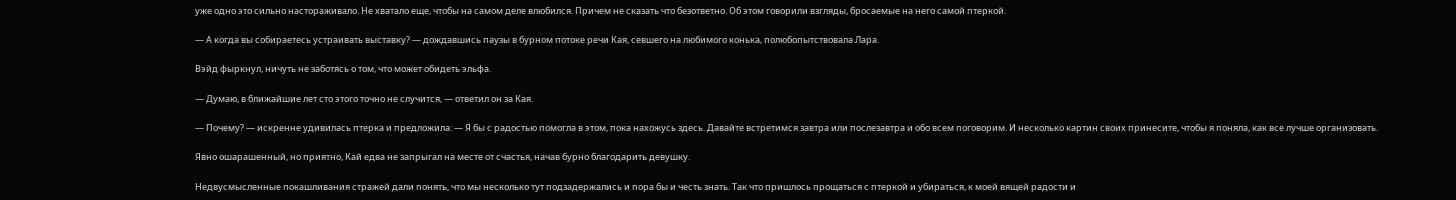уже одно это сильно настораживало. Не хватало еще, чтобы на самом деле влюбился. Причем не сказать что безответно. Об этом говорили взгляды, бросаемые на него самой птеркой.

— А когда вы собираетесь устраивать выставку? — дождавшись паузы в бурном потоке речи Кая, севшего на любимого конька, полюбопытствовала Лара.

Вэйд фыркнул, ничуть не заботясь о том, что может обидеть эльфа.

— Думаю, в ближайшие лет сто этого точно не случится, — ответил он за Кая.

— Почему? — искренне удивилась птерка и предложила: — Я бы с радостью помогла в этом, пока нахожусь здесь. Давайте встретимся завтра или послезавтра и обо всем поговорим. И несколько картин своих принесите, чтобы я поняла, как все лучше организовать.

Явно ошарашенный, но приятно, Кай едва не запрыгал на месте от счастья, начав бурно благодарить девушку.

Недвусмысленные покашливания стражей дали понять, что мы несколько тут подзадержались и пора бы и честь знать. Так что пришлось прощаться с птеркой и убираться, к моей вящей радости и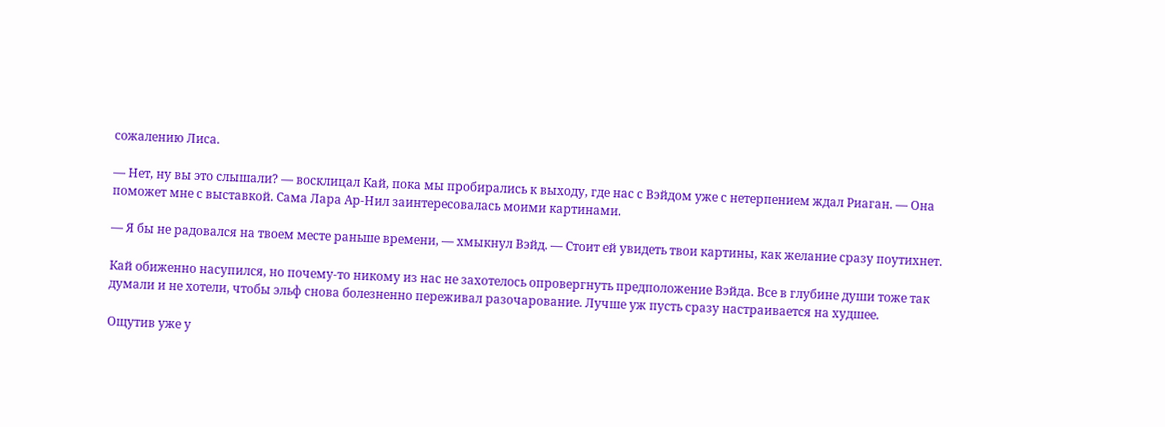сожалению Лиса.

— Нет, ну вы это слышали? — восклицал Кай, пока мы пробирались к выходу, где нас с Вэйдом уже с нетерпением ждал Риаган. — Она поможет мне с выставкой. Сама Лара Ар-Нил заинтересовалась моими картинами.

— Я бы не радовался на твоем месте раньше времени, — хмыкнул Вэйд. — Стоит ей увидеть твои картины, как желание сразу поутихнет.

Кай обиженно насупился, но почему-то никому из нас не захотелось опровергнуть предположение Вэйда. Все в глубине души тоже так думали и не хотели, чтобы эльф снова болезненно переживал разочарование. Лучше уж пусть сразу настраивается на худшее.

Ощутив уже у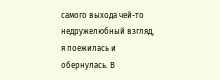самого выхода чей-то недружелюбный взгляд, я поежилась и обернулась. В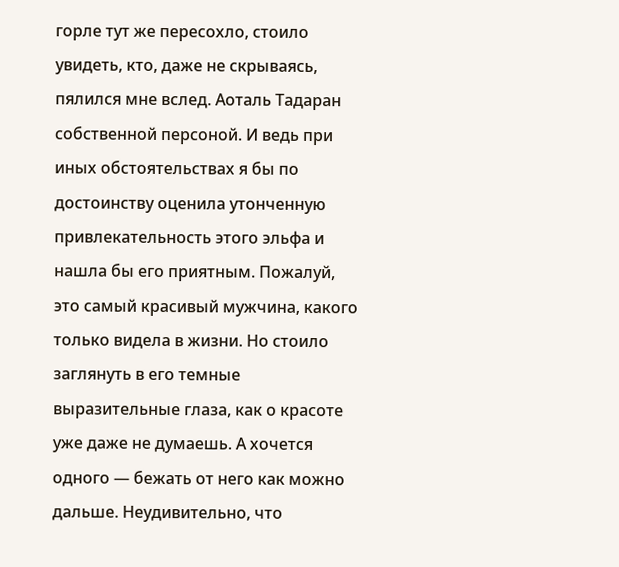горле тут же пересохло, стоило увидеть, кто, даже не скрываясь, пялился мне вслед. Аоталь Тадаран собственной персоной. И ведь при иных обстоятельствах я бы по достоинству оценила утонченную привлекательность этого эльфа и нашла бы его приятным. Пожалуй, это самый красивый мужчина, какого только видела в жизни. Но стоило заглянуть в его темные выразительные глаза, как о красоте уже даже не думаешь. А хочется одного — бежать от него как можно дальше. Неудивительно, что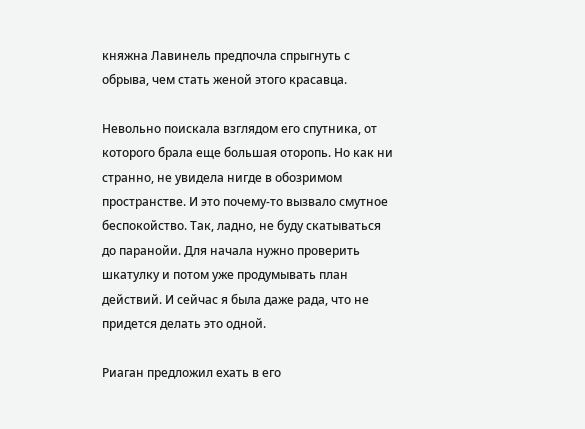княжна Лавинель предпочла спрыгнуть с обрыва, чем стать женой этого красавца.

Невольно поискала взглядом его спутника, от которого брала еще большая оторопь. Но как ни странно, не увидела нигде в обозримом пространстве. И это почему-то вызвало смутное беспокойство. Так, ладно, не буду скатываться до паранойи. Для начала нужно проверить шкатулку и потом уже продумывать план действий. И сейчас я была даже рада, что не придется делать это одной.

Риаган предложил ехать в его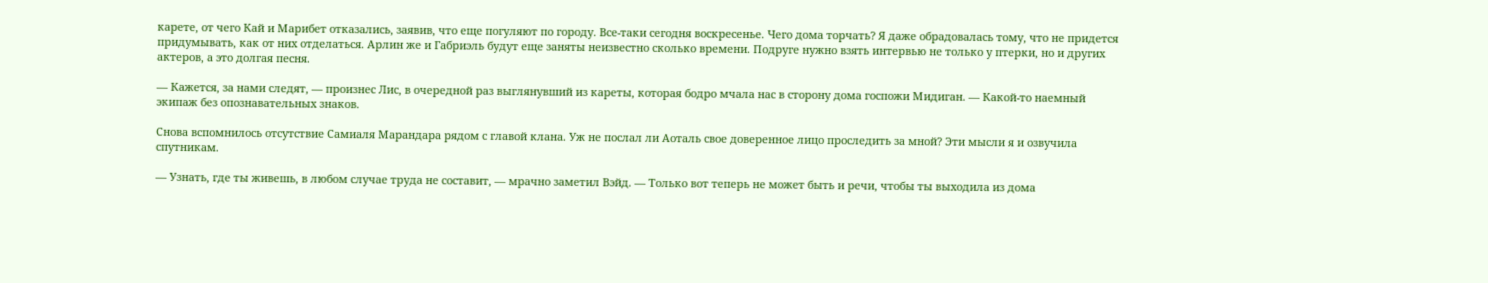карете, от чего Кай и Марибет отказались, заявив, что еще погуляют по городу. Все-таки сегодня воскресенье. Чего дома торчать? Я даже обрадовалась тому, что не придется придумывать, как от них отделаться. Арлин же и Габриэль будут еще заняты неизвестно сколько времени. Подруге нужно взять интервью не только у птерки, но и других актеров, а это долгая песня.

— Кажется, за нами следят, — произнес Лис, в очередной раз выглянувший из кареты, которая бодро мчала нас в сторону дома госпожи Мидиган. — Какой-то наемный экипаж без опознавательных знаков.

Снова вспомнилось отсутствие Самиаля Марандара рядом с главой клана. Уж не послал ли Аоталь свое доверенное лицо проследить за мной? Эти мысли я и озвучила спутникам.

— Узнать, где ты живешь, в любом случае труда не составит, — мрачно заметил Вэйд. — Только вот теперь не может быть и речи, чтобы ты выходила из дома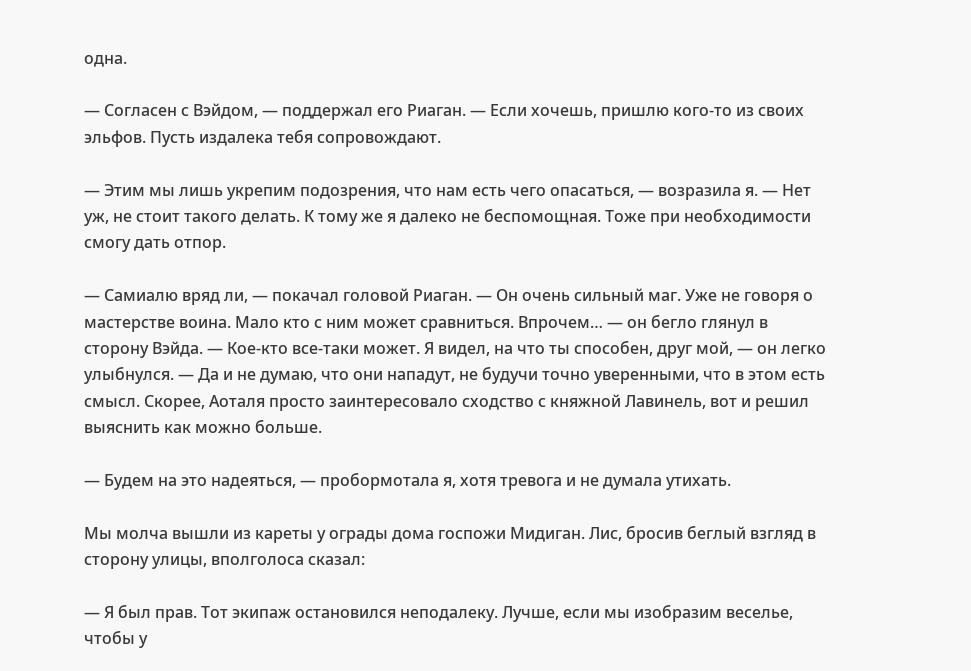одна.

— Согласен с Вэйдом, — поддержал его Риаган. — Если хочешь, пришлю кого-то из своих эльфов. Пусть издалека тебя сопровождают.

— Этим мы лишь укрепим подозрения, что нам есть чего опасаться, — возразила я. — Нет уж, не стоит такого делать. К тому же я далеко не беспомощная. Тоже при необходимости смогу дать отпор.

— Самиалю вряд ли, — покачал головой Риаган. — Он очень сильный маг. Уже не говоря о мастерстве воина. Мало кто с ним может сравниться. Впрочем… — он бегло глянул в сторону Вэйда. — Кое-кто все-таки может. Я видел, на что ты способен, друг мой, — он легко улыбнулся. — Да и не думаю, что они нападут, не будучи точно уверенными, что в этом есть смысл. Скорее, Аоталя просто заинтересовало сходство с княжной Лавинель, вот и решил выяснить как можно больше.

— Будем на это надеяться, — пробормотала я, хотя тревога и не думала утихать.

Мы молча вышли из кареты у ограды дома госпожи Мидиган. Лис, бросив беглый взгляд в сторону улицы, вполголоса сказал:

— Я был прав. Тот экипаж остановился неподалеку. Лучше, если мы изобразим веселье, чтобы у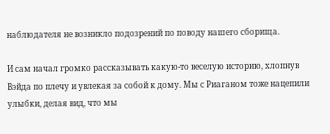наблюдателя не возникло подозрений по поводу нашего сборища.

И сам начал громко рассказывать какую-то веселую историю, хлопнув Вэйда по плечу и увлекая за собой к дому. Мы с Риаганом тоже нацепили улыбки, делая вид, что мы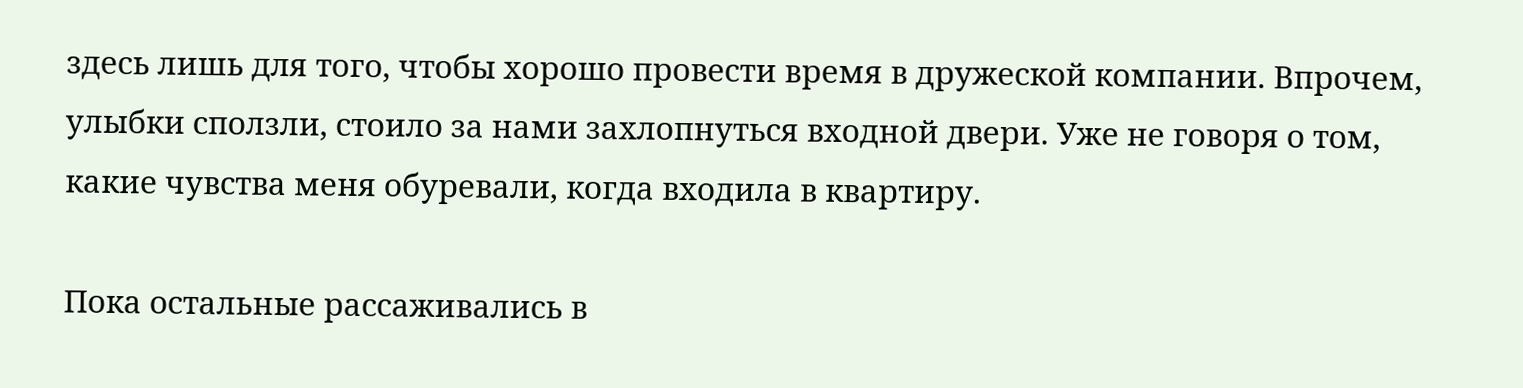здесь лишь для того, чтобы хорошо провести время в дружеской компании. Впрочем, улыбки сползли, стоило за нами захлопнуться входной двери. Уже не говоря о том, какие чувства меня обуревали, когда входила в квартиру.

Пока остальные рассаживались в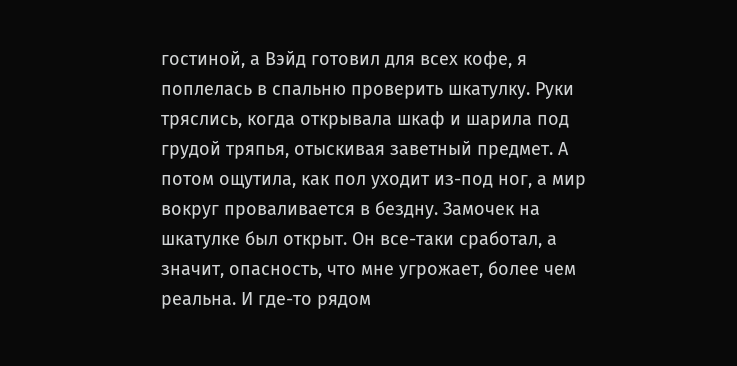гостиной, а Вэйд готовил для всех кофе, я поплелась в спальню проверить шкатулку. Руки тряслись, когда открывала шкаф и шарила под грудой тряпья, отыскивая заветный предмет. А потом ощутила, как пол уходит из-под ног, а мир вокруг проваливается в бездну. Замочек на шкатулке был открыт. Он все-таки сработал, а значит, опасность, что мне угрожает, более чем реальна. И где-то рядом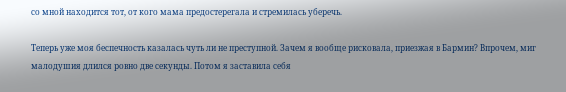со мной находится тот, от кого мама предостерегала и стремилась уберечь.

Теперь уже моя беспечность казалась чуть ли не преступной. Зачем я вообще рисковала, приезжая в Бармин? Впрочем, миг малодушия длился ровно две секунды. Потом я заставила себя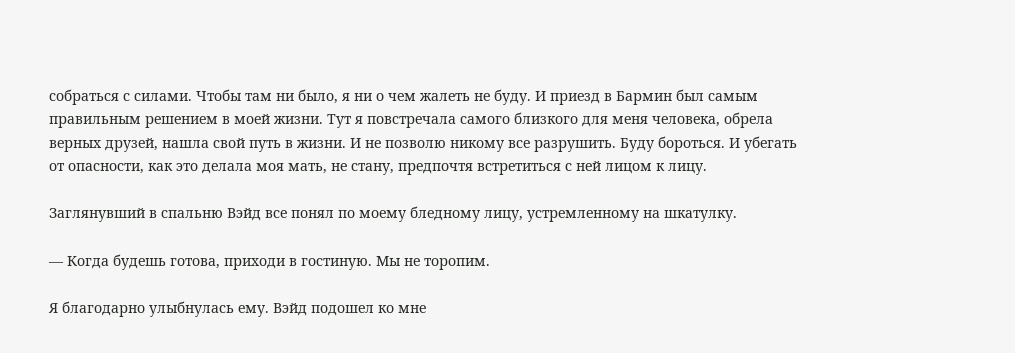собраться с силами. Чтобы там ни было, я ни о чем жалеть не буду. И приезд в Бармин был самым правильным решением в моей жизни. Тут я повстречала самого близкого для меня человека, обрела верных друзей, нашла свой путь в жизни. И не позволю никому все разрушить. Буду бороться. И убегать от опасности, как это делала моя мать, не стану, предпочтя встретиться с ней лицом к лицу.

Заглянувший в спальню Вэйд все понял по моему бледному лицу, устремленному на шкатулку.

— Когда будешь готова, приходи в гостиную. Мы не торопим.

Я благодарно улыбнулась ему. Вэйд подошел ко мне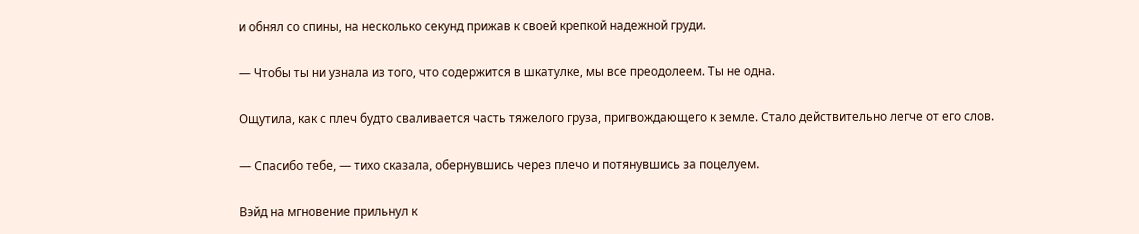и обнял со спины, на несколько секунд прижав к своей крепкой надежной груди.

— Чтобы ты ни узнала из того, что содержится в шкатулке, мы все преодолеем. Ты не одна.

Ощутила, как с плеч будто сваливается часть тяжелого груза, пригвождающего к земле. Стало действительно легче от его слов.

— Спасибо тебе, — тихо сказала, обернувшись через плечо и потянувшись за поцелуем.

Вэйд на мгновение прильнул к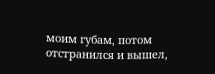моим губам, потом отстранился и вышел,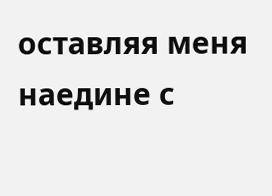оставляя меня наедине с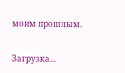моим прошлым.


Загрузка...